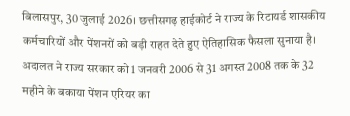बिलासपुर, 30 जुलाई 2026। छत्तीसगढ़ हाईकोर्ट ने राज्य के रिटायर्ड शासकीय कर्मचारियों और पेंशनरों को बड़ी राहत देते हुए ऐतिहासिक फैसला सुनाया है। अदालत ने राज्य सरकार को 1 जनवरी 2006 से 31 अगस्त 2008 तक के 32 महीने के बकाया पेंशन एरियर का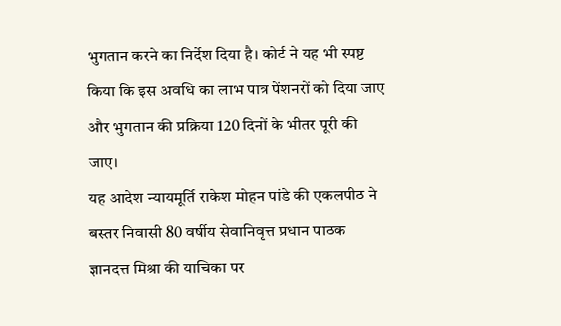भुगतान करने का निर्देश दिया है। कोर्ट ने यह भी स्पष्ट किया कि इस अवधि का लाभ पात्र पेंशनरों को दिया जाए और भुगतान की प्रक्रिया 120 दिनों के भीतर पूरी की जाए।
यह आदेश न्यायमूर्ति राकेश मोहन पांडे की एकलपीठ ने बस्तर निवासी 80 वर्षीय सेवानिवृत्त प्रधान पाठक ज्ञानदत्त मिश्रा की याचिका पर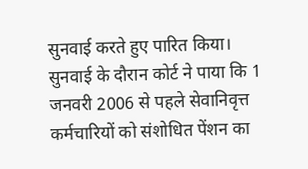सुनवाई करते हुए पारित किया। सुनवाई के दौरान कोर्ट ने पाया कि 1 जनवरी 2006 से पहले सेवानिवृत्त कर्मचारियों को संशोधित पेंशन का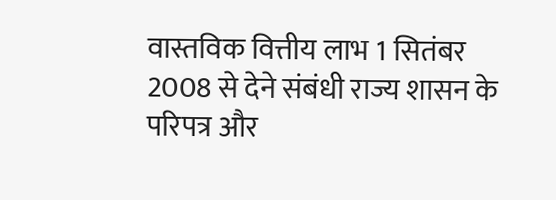वास्तविक वित्तीय लाभ 1 सितंबर 2008 से देने संबंधी राज्य शासन के परिपत्र और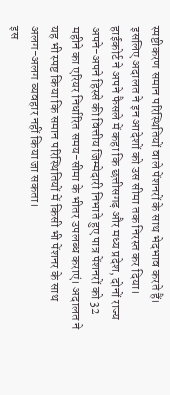स्पष्टीकरण समान परिस्थितियों वाले पेंशनरों के साथ भेदभाव करते हैं। इसलिए अदालत ने इन आदेशों को उस सीमा तक निरस्त कर दिया।
हाईकोर्ट ने अपने फैसले में कहा कि छत्तीसगढ़ और मध्य प्रदेश, दोनों राज्य अपने-अपने हिस्से की वित्तीय जिम्मेदारी निभाते हुए पात्र पेंशनरों को 32 महीने का एरियर निर्धारित समय-सीमा के भीतर उपलब्ध कराएं। अदालत ने यह भी स्पष्ट किया कि समान परिस्थितियों में किसी भी पेंशनर के साथ अलग-अलग व्यवहार नहीं किया जा सकता।
इस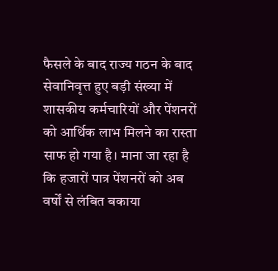फैसले के बाद राज्य गठन के बाद सेवानिवृत्त हुए बड़ी संख्या में शासकीय कर्मचारियों और पेंशनरों को आर्थिक लाभ मिलने का रास्ता साफ हो गया है। माना जा रहा है कि हजारों पात्र पेंशनरों को अब वर्षों से लंबित बकाया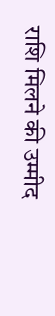राशि मिलने की उम्मीद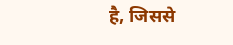है, जिससे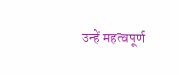उन्हें महत्वपूर्ण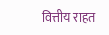वित्तीय राहत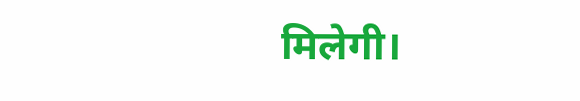मिलेगी।